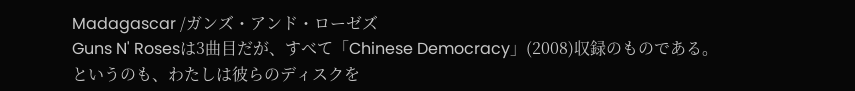Madagascar /ガンズ・アンド・ローゼズ
Guns N' Rosesは3曲目だが、すべて「Chinese Democracy」(2008)収録のものである。というのも、わたしは彼らのディスクを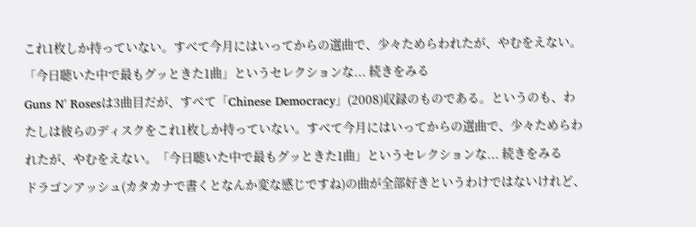これ1枚しか持っていない。すべて今月にはいってからの選曲で、少々ためらわれたが、やむをえない。「今日聴いた中で最もグッときた1曲」というセレクションな... 続きをみる
Guns N' Rosesは3曲目だが、すべて「Chinese Democracy」(2008)収録のものである。というのも、わたしは彼らのディスクをこれ1枚しか持っていない。すべて今月にはいってからの選曲で、少々ためらわれたが、やむをえない。「今日聴いた中で最もグッときた1曲」というセレクションな... 続きをみる
ドラゴンアッシュ(カタカナで書くとなんか変な感じですね)の曲が全部好きというわけではないけれど、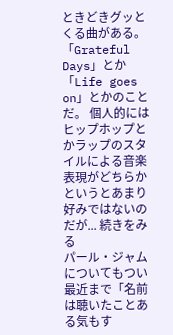ときどきグッとくる曲がある。「Grateful Days」とか「Life goes on」とかのことだ。 個人的にはヒップホップとかラップのスタイルによる音楽表現がどちらかというとあまり好みではないのだが... 続きをみる
パール・ジャムについてもつい最近まで「名前は聴いたことある気もす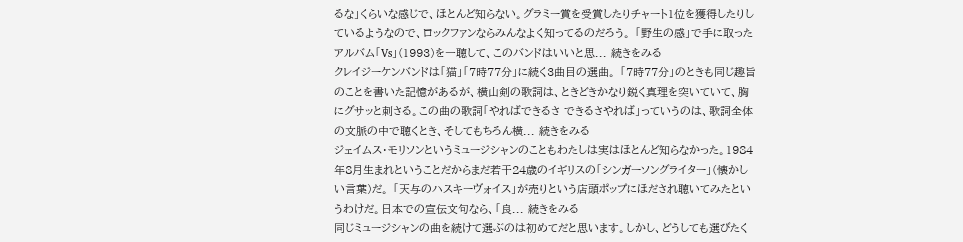るな」くらいな感じで、ほとんど知らない。グラミー賞を受賞したりチャート1位を獲得したりしているようなので、ロックファンならみんなよく知ってるのだろう。 「野生の感」で手に取ったアルバム「Vs」(1993)を一聴して、このバンドはいいと思... 続きをみる
クレイジーケンバンドは「猫」「7時77分」に続く3曲目の選曲。 「7時77分」のときも同じ趣旨のことを書いた記憶があるが、横山剣の歌詞は、ときどきかなり鋭く真理を突いていて、胸にグサッと刺さる。この曲の歌詞「やればできるさ できるさやれば」っていうのは、歌詞全体の文脈の中で聴くとき、そしてもちろん横... 続きをみる
ジェイムス・モリソンというミュージシャンのこともわたしは実はほとんど知らなかった。1984年8月生まれということだからまだ若干24歳のイギリスの「シンガーソングライター」(懐かしい言葉)だ。 「天与のハスキーヴォイス」が売りという店頭ポップにほだされ聴いてみたというわけだ。日本での宣伝文句なら、「良... 続きをみる
同じミュージシャンの曲を続けて選ぶのは初めてだと思います。しかし、どうしても選びたく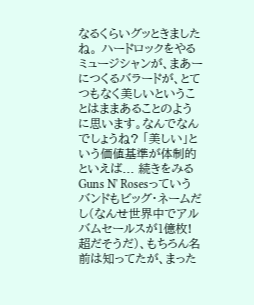なるくらいグッときましたね。 ハードロックをやるミュージシャンが、まあーにつくるバラードが、とてつもなく美しいということはままあることのように思います。なんでなんでしょうね? 「美しい」という価値基準が体制的といえば... 続きをみる
Guns N' Rosesっていうバンドもビッグ・ネームだし(なんせ世界中でアルバムセールスが1億枚!超だそうだ)、もちろん名前は知ってたが、まった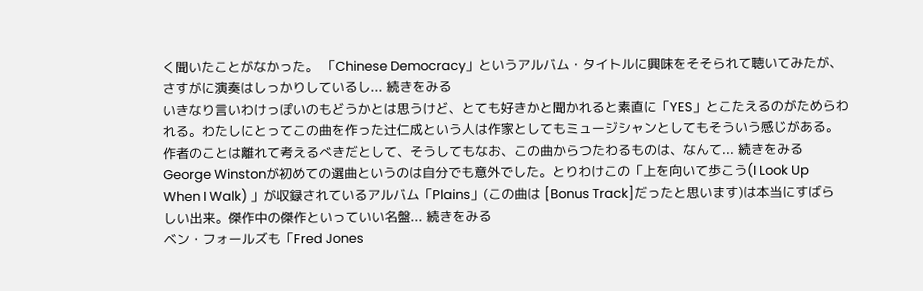く聞いたことがなかった。 「Chinese Democracy」というアルバム・タイトルに興味をそそられて聴いてみたが、さすがに演奏はしっかりしているし... 続きをみる
いきなり言いわけっぽいのもどうかとは思うけど、とても好きかと聞かれると素直に「YES」とこたえるのがためらわれる。わたしにとってこの曲を作った辻仁成という人は作家としてもミュージシャンとしてもそういう感じがある。 作者のことは離れて考えるべきだとして、そうしてもなお、この曲からつたわるものは、なんて... 続きをみる
George Winstonが初めての選曲というのは自分でも意外でした。とりわけこの「上を向いて歩こう(I Look Up When I Walk) 」が収録されているアルバム「Plains」(この曲は [Bonus Track]だったと思います)は本当にすばらしい出来。傑作中の傑作といっていい名盤... 続きをみる
ベン・フォールズも「Fred Jones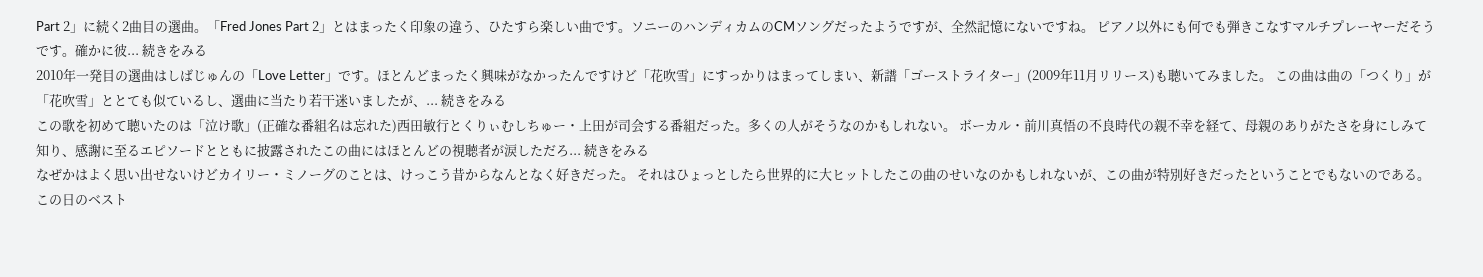Part 2」に続く2曲目の選曲。「Fred Jones Part 2」とはまったく印象の違う、ひたすら楽しい曲です。ソニーのハンディカムのCMソングだったようですが、全然記憶にないですね。 ピアノ以外にも何でも弾きこなすマルチプレーヤーだそうです。確かに彼... 続きをみる
2010年一発目の選曲はしばじゅんの「Love Letter」です。ほとんどまったく興味がなかったんですけど「花吹雪」にすっかりはまってしまい、新譜「ゴーストライター」(2009年11月リリース)も聴いてみました。 この曲は曲の「つくり」が「花吹雪」ととても似ているし、選曲に当たり若干迷いましたが、... 続きをみる
この歌を初めて聴いたのは「泣け歌」(正確な番組名は忘れた)西田敏行とくりぃむしちゅー・上田が司会する番組だった。多くの人がそうなのかもしれない。 ボーカル・前川真悟の不良時代の親不幸を経て、母親のありがたさを身にしみて知り、感謝に至るエピソードとともに披露されたこの曲にはほとんどの視聴者が涙しただろ... 続きをみる
なぜかはよく思い出せないけどカイリー・ミノーグのことは、けっこう昔からなんとなく好きだった。 それはひょっとしたら世界的に大ヒットしたこの曲のせいなのかもしれないが、この曲が特別好きだったということでもないのである。 この日のベスト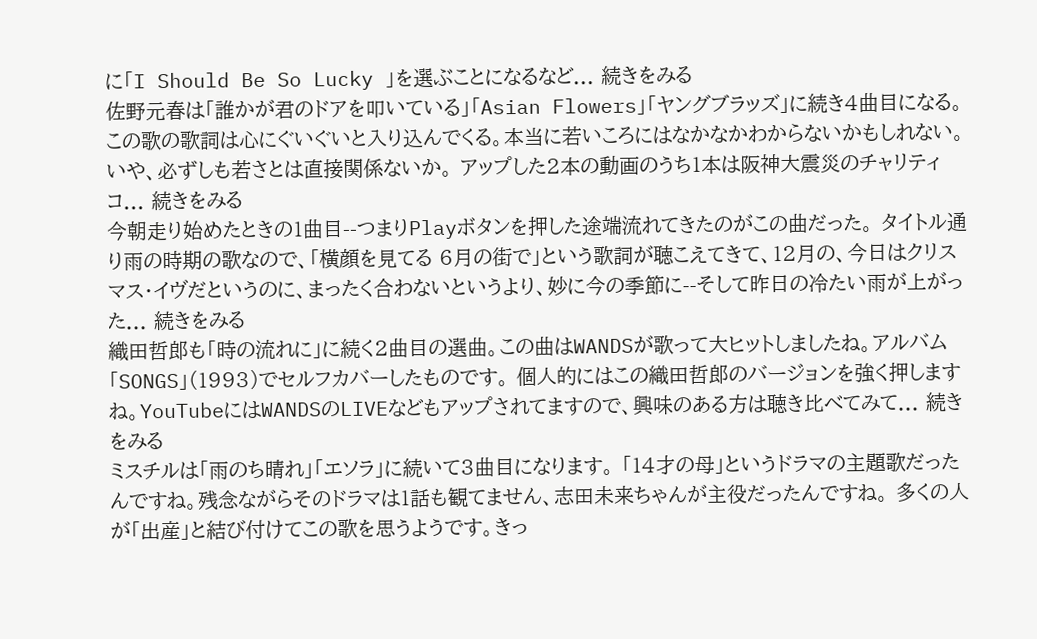に「I Should Be So Lucky 」を選ぶことになるなど... 続きをみる
佐野元春は「誰かが君のドアを叩いている」「Asian Flowers」「ヤングブラッズ」に続き4曲目になる。 この歌の歌詞は心にぐいぐいと入り込んでくる。本当に若いころにはなかなかわからないかもしれない。いや、必ずしも若さとは直接関係ないか。 アップした2本の動画のうち1本は阪神大震災のチャリティコ... 続きをみる
今朝走り始めたときの1曲目--つまりPlayボタンを押した途端流れてきたのがこの曲だった。 タイトル通り雨の時期の歌なので、「横顔を見てる 6月の街で」という歌詞が聴こえてきて、12月の、今日はクリスマス・イヴだというのに、まったく合わないというより、妙に今の季節に--そして昨日の冷たい雨が上がった... 続きをみる
織田哲郎も「時の流れに」に続く2曲目の選曲。この曲はWANDSが歌って大ヒットしましたね。アルバム「SONGS」(1993)でセルフカバーしたものです。 個人的にはこの織田哲郎のバージョンを強く押しますね。YouTubeにはWANDSのLIVEなどもアップされてますので、興味のある方は聴き比べてみて... 続きをみる
ミスチルは「雨のち晴れ」「エソラ」に続いて3曲目になります。 「14才の母」というドラマの主題歌だったんですね。残念ながらそのドラマは1話も観てません、志田未来ちゃんが主役だったんですね。 多くの人が「出産」と結び付けてこの歌を思うようです。きっ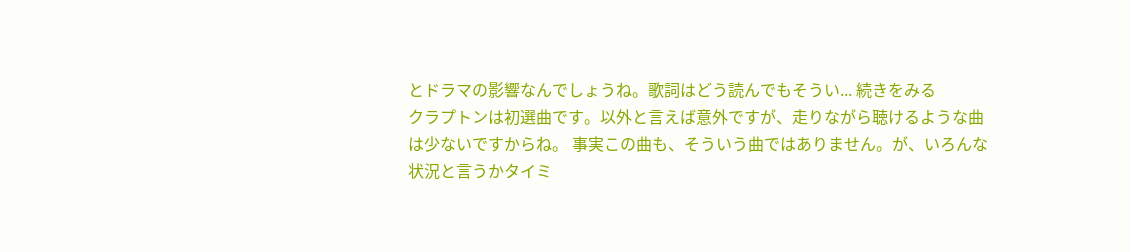とドラマの影響なんでしょうね。歌詞はどう読んでもそうい... 続きをみる
クラプトンは初選曲です。以外と言えば意外ですが、走りながら聴けるような曲は少ないですからね。 事実この曲も、そういう曲ではありません。が、いろんな状況と言うかタイミ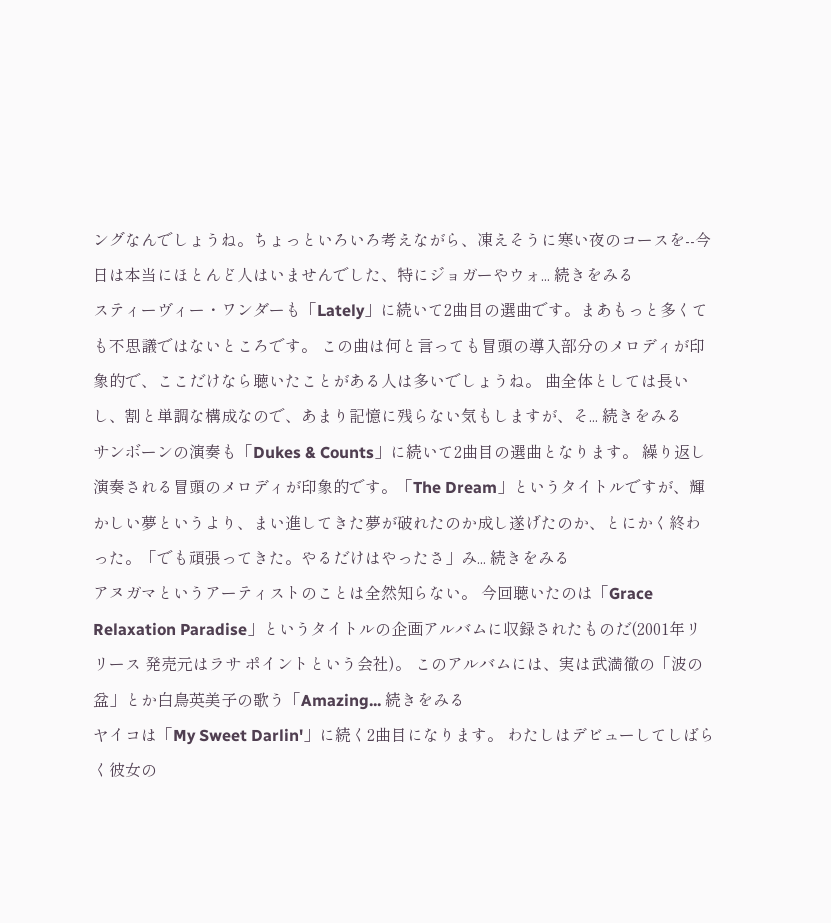ングなんでしょうね。ちょっといろいろ考えながら、凍えそうに寒い夜のコースを--今日は本当にほとんど人はいませんでした、特にジョガーやウォ... 続きをみる
スティーヴィー・ワンダーも「Lately」に続いて2曲目の選曲です。まあもっと多くても不思議ではないところです。 この曲は何と言っても冒頭の導入部分のメロディが印象的で、ここだけなら聴いたことがある人は多いでしょうね。 曲全体としては長いし、割と単調な構成なので、あまり記憶に残らない気もしますが、そ... 続きをみる
サンボーンの演奏も「Dukes & Counts」に続いて2曲目の選曲となります。 繰り返し演奏される冒頭のメロディが印象的です。「The Dream」というタイトルですが、輝かしい夢というより、まい進してきた夢が破れたのか成し遂げたのか、とにかく終わった。「でも頑張ってきた。やるだけはやったさ」み... 続きをみる
アヌガマというアーティストのことは全然知らない。 今回聴いたのは「Grace Relaxation Paradise」というタイトルの企画アルバムに収録されたものだ(2001年リリース 発売元はラサ ポイントという会社)。 このアルバムには、実は武満徹の「波の盆」とか白鳥英美子の歌う「Amazing... 続きをみる
ヤイコは「My Sweet Darlin'」に続く2曲目になります。 わたしはデビューしてしばらく彼女の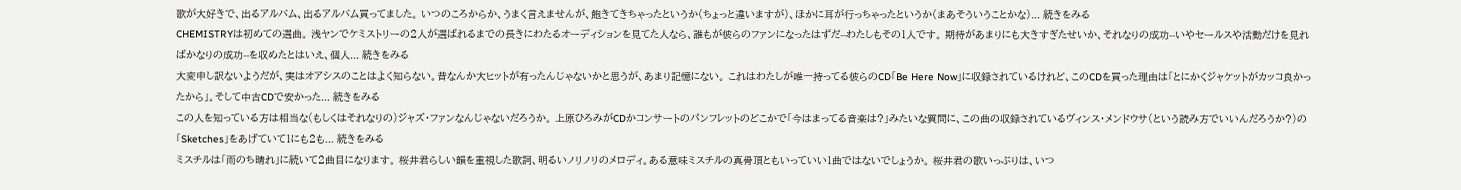歌が大好きで、出るアルバム、出るアルバム買ってました。 いつのころからか、うまく言えませんが、飽きてきちゃったというか(ちょっと違いますが)、ほかに耳が行っちゃったというか(まあそういうことかな)... 続きをみる
CHEMISTRYは初めての選曲。 浅ヤンでケミストリーの2人が選ばれるまでの長きにわたるオーディションを見てた人なら、誰もが彼らのファンになったはずだ--わたしもその1人です。 期待があまりにも大きすぎたせいか、それなりの成功--いやセールスや活動だけを見ればかなりの成功--を収めたとはいえ、個人... 続きをみる
大変申し訳ないようだが、実はオアシスのことはよく知らない。昔なんか大ヒットが有ったんじゃないかと思うが、あまり記憶にない。 これはわたしが唯一持ってる彼らのCD「Be Here Now」に収録されているけれど、このCDを買った理由は「とにかくジャケットがカッコ良かったから」。そして中古CDで安かった... 続きをみる
この人を知っている方は相当な(もしくはそれなりの)ジャズ・ファンなんじゃないだろうか。 上原ひろみがCDかコンサートのパンフレットのどこかで「今はまってる音楽は?」みたいな質問に、この曲の収録されているヴィンス・メンドウサ(という読み方でいいんだろうか?)の「Sketches」をあげていて1にも2も... 続きをみる
ミスチルは「雨のち晴れ」に続いて2曲目になります。 桜井君らしい韻を重視した歌詞、明るいノリノリのメロディ。ある意味ミスチルの真骨頂ともいっていい1曲ではないでしょうか。 桜井君の歌いっぷりは、いつ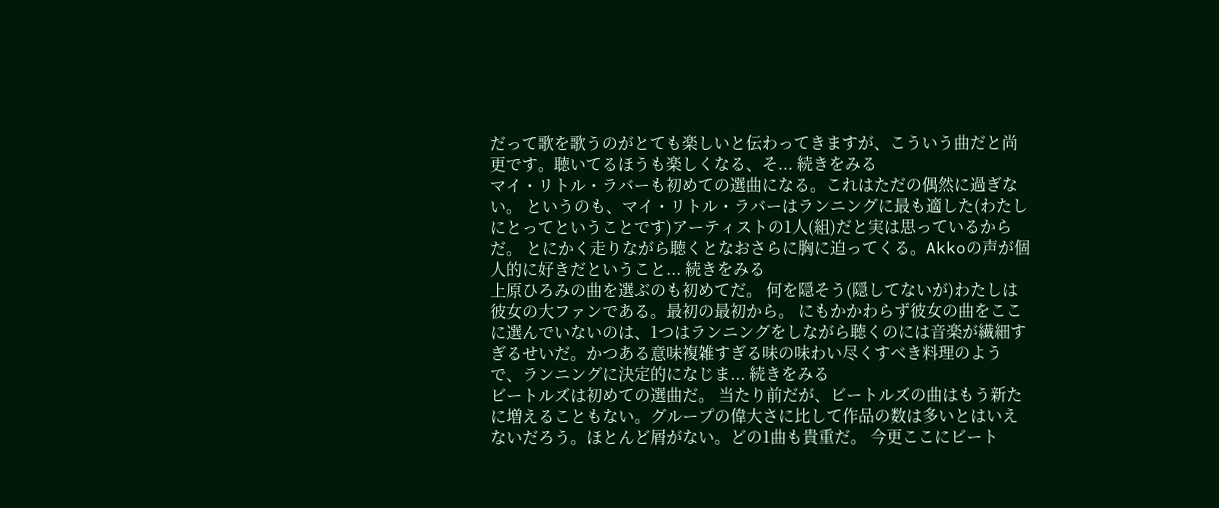だって歌を歌うのがとても楽しいと伝わってきますが、こういう曲だと尚更です。聴いてるほうも楽しくなる、そ... 続きをみる
マイ・リトル・ラバーも初めての選曲になる。これはただの偶然に過ぎない。 というのも、マイ・リトル・ラバーはランニングに最も適した(わたしにとってということです)アーティストの1人(組)だと実は思っているからだ。 とにかく走りながら聴くとなおさらに胸に迫ってくる。Akkoの声が個人的に好きだということ... 続きをみる
上原ひろみの曲を選ぶのも初めてだ。 何を隠そう(隠してないが)わたしは彼女の大ファンである。最初の最初から。 にもかかわらず彼女の曲をここに選んでいないのは、1つはランニングをしながら聴くのには音楽が繊細すぎるせいだ。かつある意味複雑すぎる味の味わい尽くすべき料理のようで、ランニングに決定的になじま... 続きをみる
ビートルズは初めての選曲だ。 当たり前だが、ビートルズの曲はもう新たに増えることもない。グループの偉大さに比して作品の数は多いとはいえないだろう。ほとんど屑がない。どの1曲も貴重だ。 今更ここにビート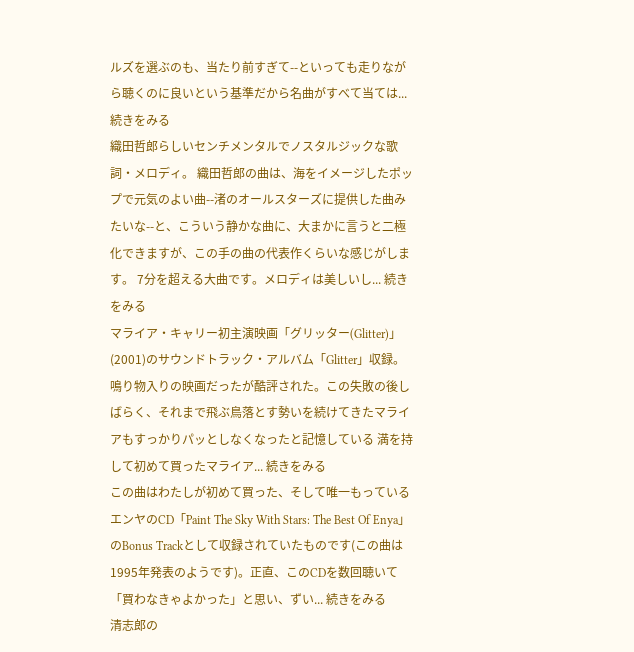ルズを選ぶのも、当たり前すぎて--といっても走りながら聴くのに良いという基準だから名曲がすべて当ては... 続きをみる
織田哲郎らしいセンチメンタルでノスタルジックな歌詞・メロディ。 織田哲郎の曲は、海をイメージしたポップで元気のよい曲--渚のオールスターズに提供した曲みたいな--と、こういう静かな曲に、大まかに言うと二極化できますが、この手の曲の代表作くらいな感じがします。 7分を超える大曲です。メロディは美しいし... 続きをみる
マライア・キャリー初主演映画「グリッター(Glitter)」(2001)のサウンドトラック・アルバム「Glitter」収録。鳴り物入りの映画だったが酷評された。この失敗の後しばらく、それまで飛ぶ鳥落とす勢いを続けてきたマライアもすっかりパッとしなくなったと記憶している 満を持して初めて買ったマライア... 続きをみる
この曲はわたしが初めて買った、そして唯一もっているエンヤのCD「Paint The Sky With Stars: The Best Of Enya」のBonus Trackとして収録されていたものです(この曲は1995年発表のようです)。正直、このCDを数回聴いて「買わなきゃよかった」と思い、ずい... 続きをみる
清志郎の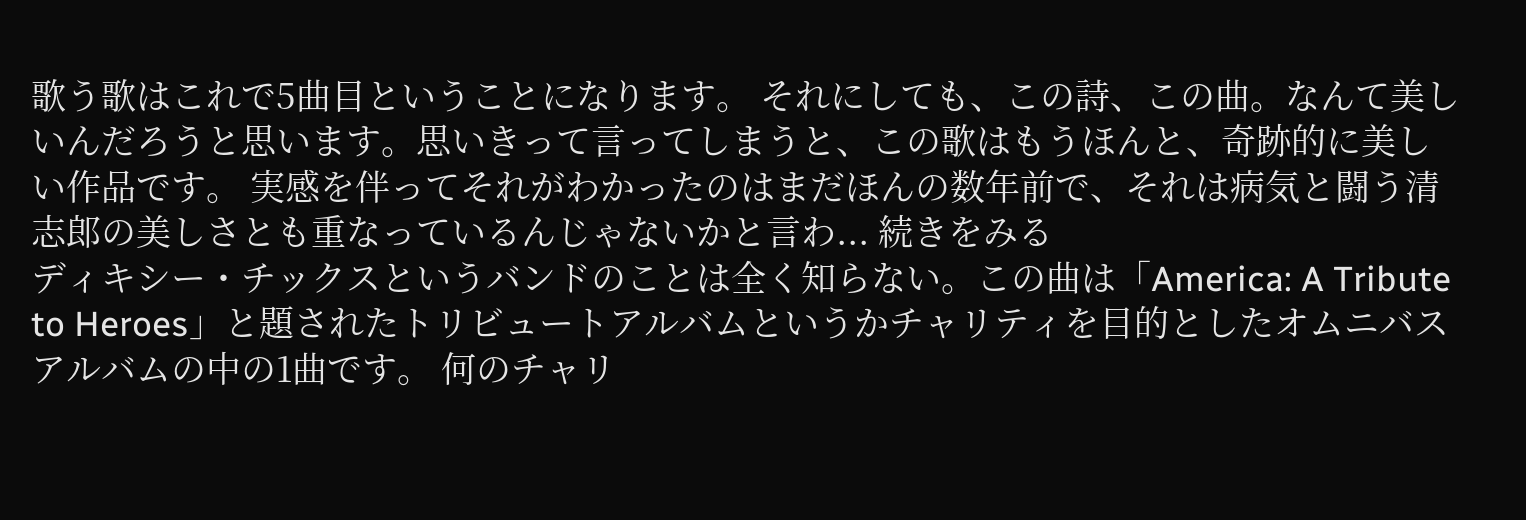歌う歌はこれで5曲目ということになります。 それにしても、この詩、この曲。なんて美しいんだろうと思います。思いきって言ってしまうと、この歌はもうほんと、奇跡的に美しい作品です。 実感を伴ってそれがわかったのはまだほんの数年前で、それは病気と闘う清志郎の美しさとも重なっているんじゃないかと言わ... 続きをみる
ディキシー・チックスというバンドのことは全く知らない。この曲は「America: A Tribute to Heroes」と題されたトリビュートアルバムというかチャリティを目的としたオムニバスアルバムの中の1曲です。 何のチャリ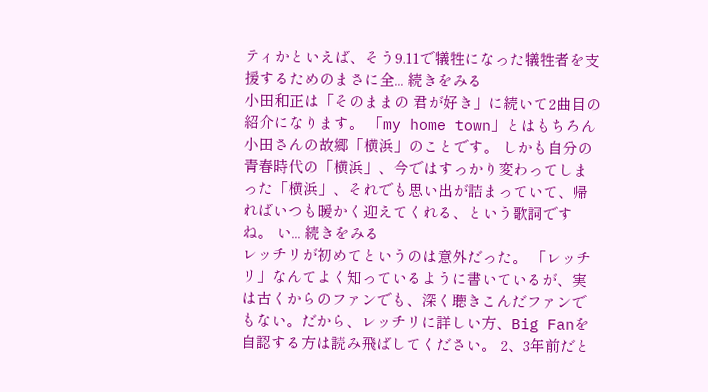ティかといえば、そう9.11で犠牲になった犠牲者を支援するためのまさに全... 続きをみる
小田和正は「そのままの 君が好き」に続いて2曲目の紹介になります。 「my home town」とはもちろん小田さんの故郷「横浜」のことです。 しかも自分の青春時代の「横浜」、今ではすっかり変わってしまった「横浜」、それでも思い出が詰まっていて、帰ればいつも暖かく迎えてくれる、という歌詞ですね。 い... 続きをみる
レッチリが初めてというのは意外だった。 「レッチリ」なんてよく知っているように書いているが、実は古くからのファンでも、深く聴きこんだファンでもない。だから、レッチリに詳しい方、Big Fanを自認する方は読み飛ばしてください。 2、3年前だと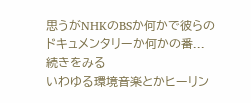思うがNHKのBSか何かで彼らのドキュメンタリーか何かの番... 続きをみる
いわゆる環境音楽とかヒーリン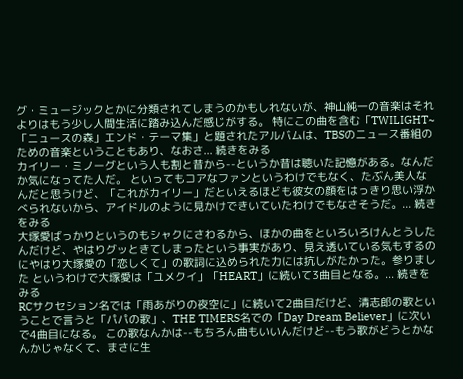グ・ミュージックとかに分類されてしまうのかもしれないが、神山純一の音楽はそれよりはもう少し人間生活に踏み込んだ感じがする。 特にこの曲を含む「TWILIGHT~「ニュースの森」エンド・テーマ集」と題されたアルバムは、TBSのニュース番組のための音楽ということもあり、なおさ... 続きをみる
カイリー・ミノーグという人も割と昔から--というか昔は聴いた記憶がある。なんだか気になってた人だ。 といってもコアなファンというわけでもなく、たぶん美人なんだと思うけど、「これがカイリー」だといえるほども彼女の顔をはっきり思い浮かべられないから、アイドルのように見かけできいていたわけでもなさそうだ。... 続きをみる
大塚愛ばっかりというのもシャクにさわるから、ほかの曲をといろいろけんとうしたんだけど、やはりグッときてしまったという事実があり、見え透いている気もするのにやはり大塚愛の「恋しくて」の歌詞に込められた力には抗しがたかった。参りました というわけで大塚愛は「ユメクイ」「HEART」に続いて3曲目となる。... 続きをみる
RCサクセション名では「雨あがりの夜空に」に続いて2曲目だけど、清志郎の歌ということで言うと「パパの歌」、THE TIMERS名での「Day Dream Believer」に次いで4曲目になる。 この歌なんかは--もちろん曲もいいんだけど--もう歌がどうとかなんかじゃなくて、まさに生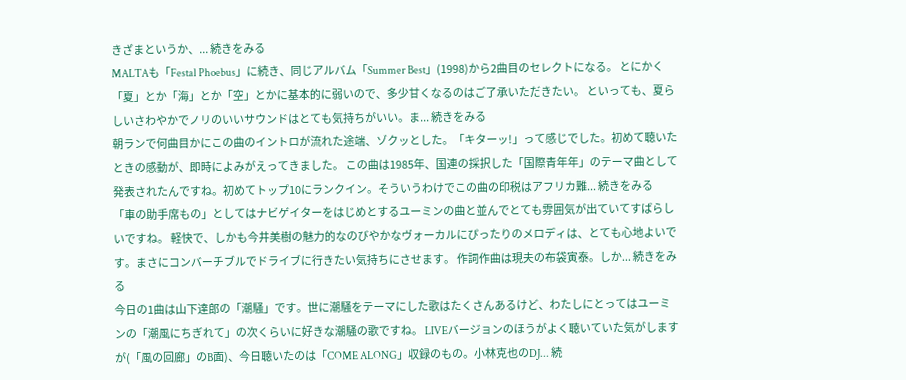きざまというか、... 続きをみる
MALTAも「Festal Phoebus」に続き、同じアルバム「Summer Best」(1998)から2曲目のセレクトになる。 とにかく「夏」とか「海」とか「空」とかに基本的に弱いので、多少甘くなるのはご了承いただきたい。 といっても、夏らしいさわやかでノリのいいサウンドはとても気持ちがいい。ま... 続きをみる
朝ランで何曲目かにこの曲のイントロが流れた途端、ゾクッとした。「キターッ!」って感じでした。初めて聴いたときの感動が、即時によみがえってきました。 この曲は1985年、国連の採択した「国際青年年」のテーマ曲として発表されたんですね。初めてトップ10にランクイン。そういうわけでこの曲の印税はアフリカ難... 続きをみる
「車の助手席もの」としてはナビゲイターをはじめとするユーミンの曲と並んでとても雰囲気が出ていてすばらしいですね。 軽快で、しかも今井美樹の魅力的なのびやかなヴォーカルにぴったりのメロディは、とても心地よいです。まさにコンバーチブルでドライブに行きたい気持ちにさせます。 作詞作曲は現夫の布袋寅泰。しか... 続きをみる
今日の1曲は山下達郎の「潮騒」です。世に潮騒をテーマにした歌はたくさんあるけど、わたしにとってはユーミンの「潮風にちぎれて」の次くらいに好きな潮騒の歌ですね。 LIVEバージョンのほうがよく聴いていた気がしますが(「風の回廊」のB面)、今日聴いたのは「COME ALONG」収録のもの。小林克也のDJ... 続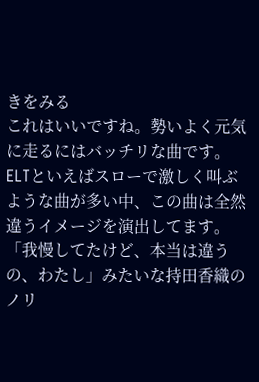きをみる
これはいいですね。勢いよく元気に走るにはバッチリな曲です。 ELTといえばスローで激しく叫ぶような曲が多い中、この曲は全然違うイメージを演出してます。「我慢してたけど、本当は違うの、わたし」みたいな持田香織のノリ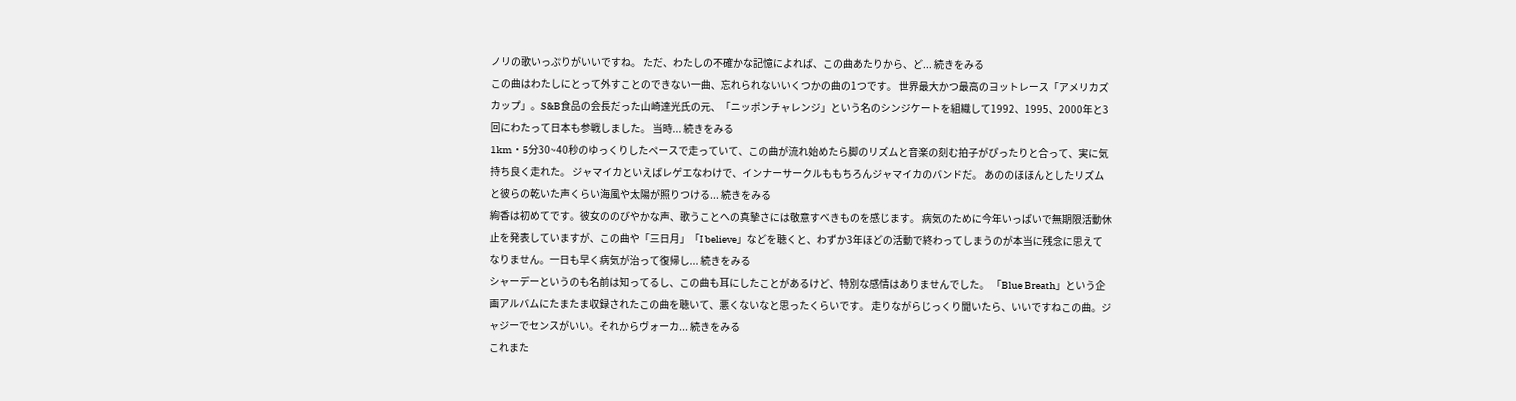ノリの歌いっぷりがいいですね。 ただ、わたしの不確かな記憶によれば、この曲あたりから、ど... 続きをみる
この曲はわたしにとって外すことのできない一曲、忘れられないいくつかの曲の1つです。 世界最大かつ最高のヨットレース「アメリカズカップ」。S&B食品の会長だった山崎達光氏の元、「ニッポンチャレンジ」という名のシンジケートを組織して1992、1995、2000年と3回にわたって日本も参戦しました。 当時... 続きをみる
1km・5分30~40秒のゆっくりしたペースで走っていて、この曲が流れ始めたら脚のリズムと音楽の刻む拍子がぴったりと合って、実に気持ち良く走れた。 ジャマイカといえばレゲエなわけで、インナーサークルももちろんジャマイカのバンドだ。 あののほほんとしたリズムと彼らの乾いた声くらい海風や太陽が照りつける... 続きをみる
絢香は初めてです。彼女ののびやかな声、歌うことへの真摯さには敬意すべきものを感じます。 病気のために今年いっぱいで無期限活動休止を発表していますが、この曲や「三日月」「I believe」などを聴くと、わずか3年ほどの活動で終わってしまうのが本当に残念に思えてなりません。一日も早く病気が治って復帰し... 続きをみる
シャーデーというのも名前は知ってるし、この曲も耳にしたことがあるけど、特別な感情はありませんでした。 「Blue Breath」という企画アルバムにたまたま収録されたこの曲を聴いて、悪くないなと思ったくらいです。 走りながらじっくり聞いたら、いいですねこの曲。ジャジーでセンスがいい。それからヴォーカ... 続きをみる
これまた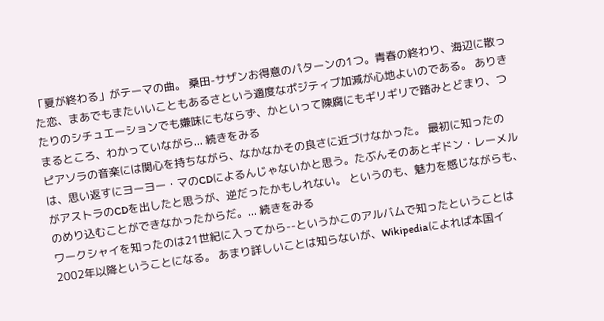「夏が終わる」がテーマの曲。 桑田-サザンお得意のパターンの1つ。青春の終わり、海辺に散った恋、まあでもまたいいこともあるさという適度なポジティブ加減が心地よいのである。 ありきたりのシチュエーションでも嫌味にもならず、かといって陳腐にもギリギリで踏みとどまり、つまるところ、わかっていながら... 続きをみる
ピアソラの音楽には関心を持ちながら、なかなかその良さに近づけなかった。 最初に知ったのは、思い返すにヨーヨー・マのCDによるんじゃないかと思う。たぶんそのあとギドン・レーメルがアストラのCDを出したと思うが、逆だったかもしれない。 というのも、魅力を感じながらも、のめり込むことができなかったからだ。... 続きをみる
ワークシャイを知ったのは21世紀に入ってから--というかこのアルバムで知ったということは2002年以降ということになる。 あまり詳しいことは知らないが、Wikipediaによれば本国イ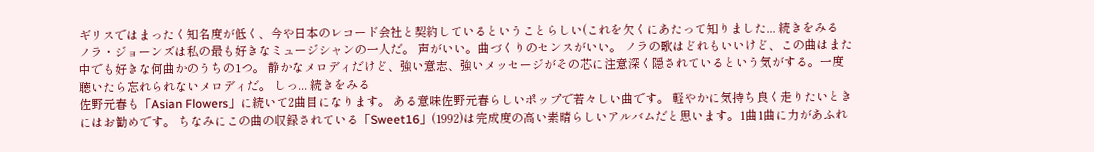ギリスではまったく知名度が低く、今や日本のレコード会社と契約しているということらしい(これを欠くにあたって知りました... 続きをみる
ノラ・ジョーンズは私の最も好きなミュージシャンの一人だ。 声がいい。曲づくりのセンスがいい。 ノラの歌はどれもいいけど、この曲はまた中でも好きな何曲かのうちの1つ。 静かなメロディだけど、強い意志、強いメッセージがその芯に注意深く隠されているという気がする。一度聴いたら忘れられないメロディだ。 しっ... 続きをみる
佐野元春も「Asian Flowers」に続いて2曲目になります。 ある意味佐野元春らしいポップで若々しい曲です。 軽やかに気持ち良く走りたいときにはお勧めです。 ちなみにこの曲の収録されている「Sweet16」(1992)は完成度の高い素晴らしいアルバムだと思います。1曲1曲に力があふれ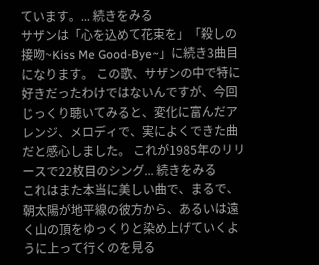ています。... 続きをみる
サザンは「心を込めて花束を」「殺しの接吻~Kiss Me Good-Bye~」に続き3曲目になります。 この歌、サザンの中で特に好きだったわけではないんですが、今回じっくり聴いてみると、変化に富んだアレンジ、メロディで、実によくできた曲だと感心しました。 これが1985年のリリースで22枚目のシング... 続きをみる
これはまた本当に美しい曲で、まるで、朝太陽が地平線の彼方から、あるいは遠く山の頂をゆっくりと染め上げていくように上って行くのを見る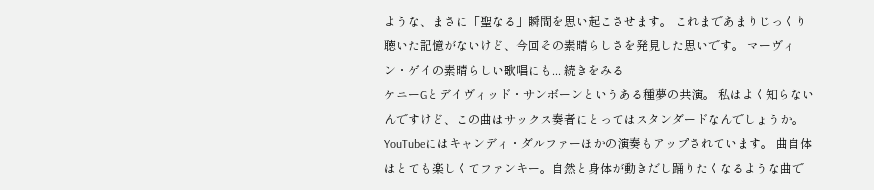ような、まさに「聖なる」瞬間を思い起こさせます。 これまであまりじっくり聴いた記憶がないけど、今回その素晴らしさを発見した思いです。 マーヴィン・ゲイの素晴らしい歌唱にも... 続きをみる
ケニーGとデイヴィッド・サンボーンというある種夢の共演。 私はよく知らないんですけど、この曲はサックス奏者にとってはスタンダードなんでしょうか。YouTubeにはキャンディ・ダルファーほかの演奏もアップされています。 曲自体はとても楽しくてファンキー。自然と身体が動きだし踊りたくなるような曲で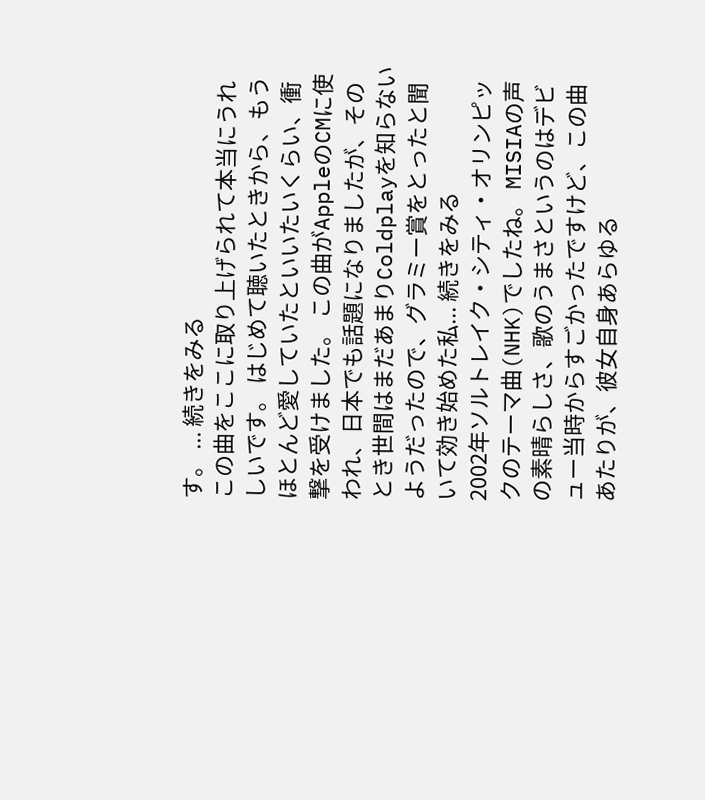す。 ... 続きをみる
この曲をここに取り上げられて本当にうれしいです。 はじめて聴いたときから、もうほとんど愛していたといいたいくらい、衝撃を受けました。 この曲がAppleのCMに使われ、日本でも話題になりましたが、そのとき世間はまだあまりColdplayを知らないようだったので、グラミー賞をとったと聞いて効き始めた私... 続きをみる
2002年ソルトレイク・シティ・オリンピックのテーマ曲(NHK)でしたね。 MISIAの声の素晴らしさ、歌のうまさというのはデビュー当時からすごかったですけど、この曲あたりが、彼女自身あらゆる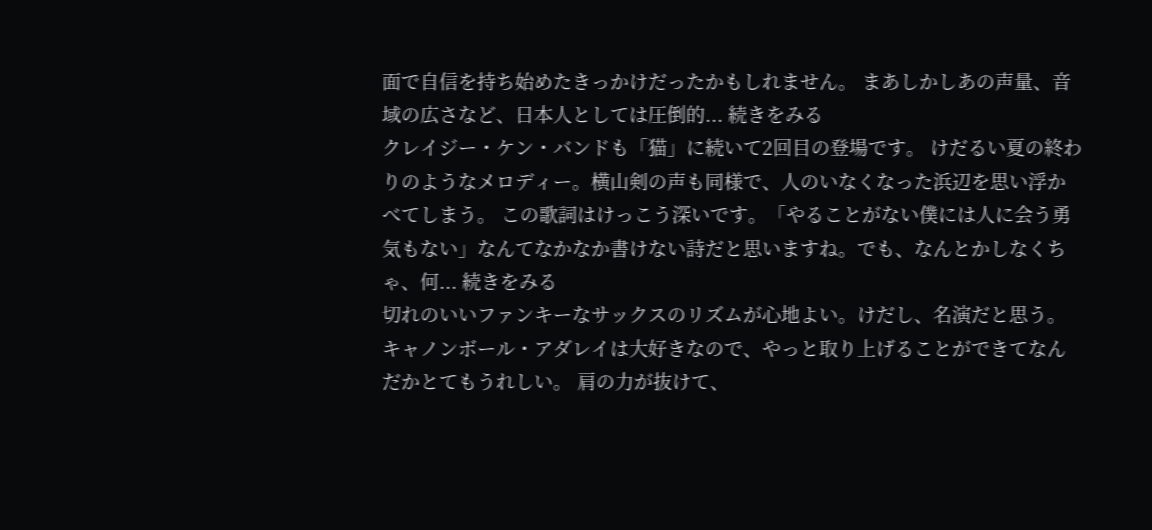面で自信を持ち始めたきっかけだったかもしれません。 まあしかしあの声量、音域の広さなど、日本人としては圧倒的... 続きをみる
クレイジー・ケン・バンドも「猫」に続いて2回目の登場です。 けだるい夏の終わりのようなメロディー。横山剣の声も同様で、人のいなくなった浜辺を思い浮かべてしまう。 この歌詞はけっこう深いです。「やることがない僕には人に会う勇気もない」なんてなかなか書けない詩だと思いますね。でも、なんとかしなくちゃ、何... 続きをみる
切れのいいファンキーなサックスのリズムが心地よい。けだし、名演だと思う。 キャノンボール・アダレイは大好きなので、やっと取り上げることができてなんだかとてもうれしい。 肩の力が抜けて、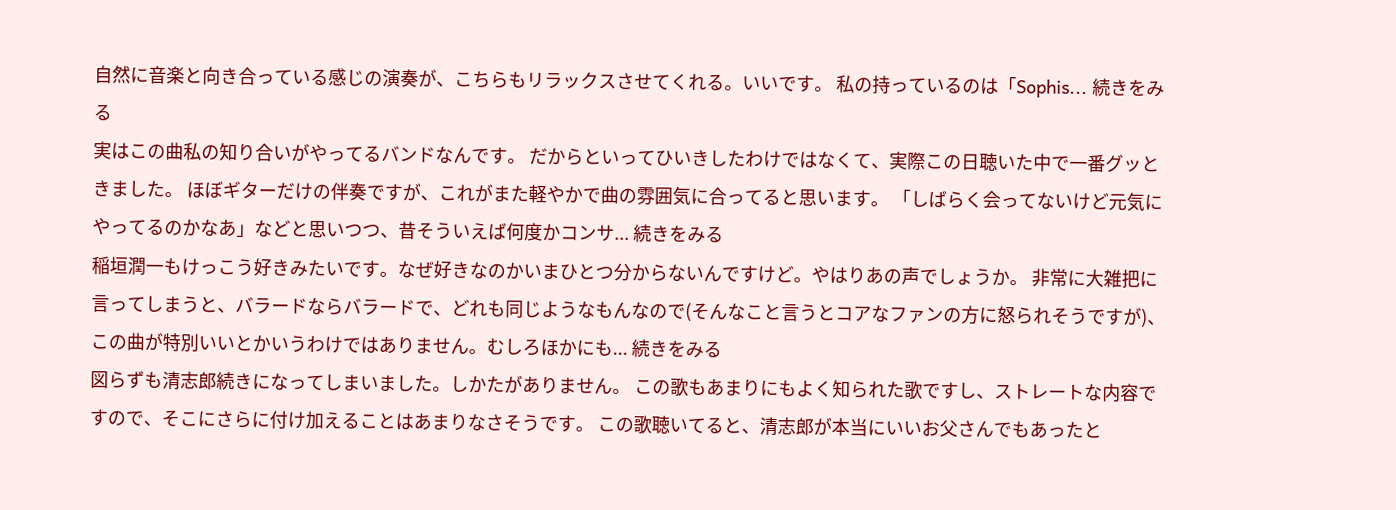自然に音楽と向き合っている感じの演奏が、こちらもリラックスさせてくれる。いいです。 私の持っているのは「Sophis... 続きをみる
実はこの曲私の知り合いがやってるバンドなんです。 だからといってひいきしたわけではなくて、実際この日聴いた中で一番グッときました。 ほぼギターだけの伴奏ですが、これがまた軽やかで曲の雰囲気に合ってると思います。 「しばらく会ってないけど元気にやってるのかなあ」などと思いつつ、昔そういえば何度かコンサ... 続きをみる
稲垣潤一もけっこう好きみたいです。なぜ好きなのかいまひとつ分からないんですけど。やはりあの声でしょうか。 非常に大雑把に言ってしまうと、バラードならバラードで、どれも同じようなもんなので(そんなこと言うとコアなファンの方に怒られそうですが)、この曲が特別いいとかいうわけではありません。むしろほかにも... 続きをみる
図らずも清志郎続きになってしまいました。しかたがありません。 この歌もあまりにもよく知られた歌ですし、ストレートな内容ですので、そこにさらに付け加えることはあまりなさそうです。 この歌聴いてると、清志郎が本当にいいお父さんでもあったと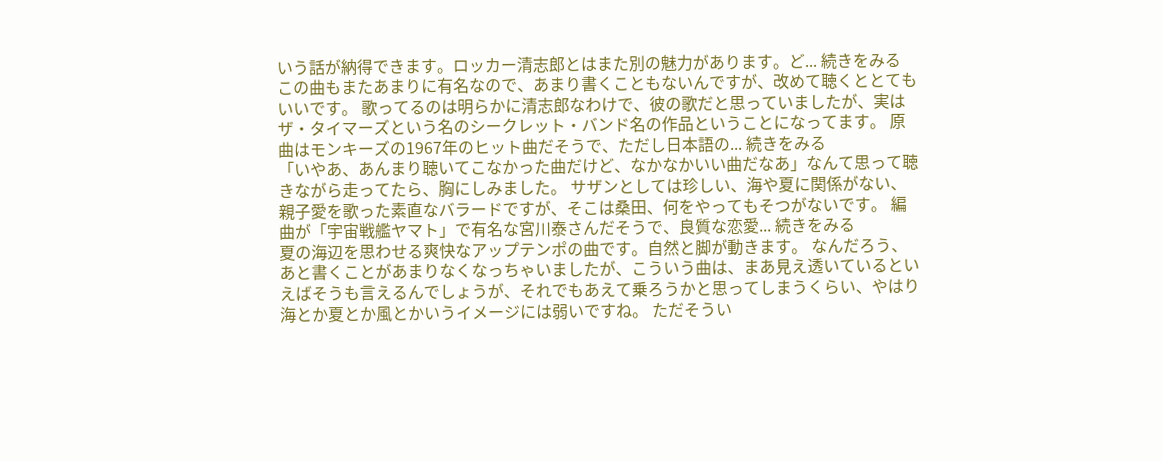いう話が納得できます。ロッカー清志郎とはまた別の魅力があります。ど... 続きをみる
この曲もまたあまりに有名なので、あまり書くこともないんですが、改めて聴くととてもいいです。 歌ってるのは明らかに清志郎なわけで、彼の歌だと思っていましたが、実はザ・タイマーズという名のシークレット・バンド名の作品ということになってます。 原曲はモンキーズの1967年のヒット曲だそうで、ただし日本語の... 続きをみる
「いやあ、あんまり聴いてこなかった曲だけど、なかなかいい曲だなあ」なんて思って聴きながら走ってたら、胸にしみました。 サザンとしては珍しい、海や夏に関係がない、親子愛を歌った素直なバラードですが、そこは桑田、何をやってもそつがないです。 編曲が「宇宙戦艦ヤマト」で有名な宮川泰さんだそうで、良質な恋愛... 続きをみる
夏の海辺を思わせる爽快なアップテンポの曲です。自然と脚が動きます。 なんだろう、あと書くことがあまりなくなっちゃいましたが、こういう曲は、まあ見え透いているといえばそうも言えるんでしょうが、それでもあえて乗ろうかと思ってしまうくらい、やはり海とか夏とか風とかいうイメージには弱いですね。 ただそうい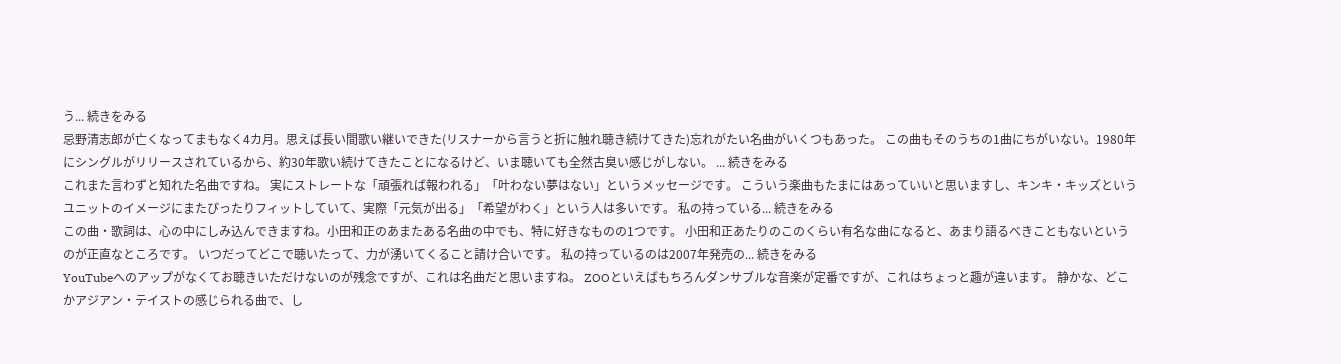う... 続きをみる
忌野清志郎が亡くなってまもなく4カ月。思えば長い間歌い継いできた(リスナーから言うと折に触れ聴き続けてきた)忘れがたい名曲がいくつもあった。 この曲もそのうちの1曲にちがいない。1980年にシングルがリリースされているから、約30年歌い続けてきたことになるけど、いま聴いても全然古臭い感じがしない。 ... 続きをみる
これまた言わずと知れた名曲ですね。 実にストレートな「頑張れば報われる」「叶わない夢はない」というメッセージです。 こういう楽曲もたまにはあっていいと思いますし、キンキ・キッズというユニットのイメージにまたぴったりフィットしていて、実際「元気が出る」「希望がわく」という人は多いです。 私の持っている... 続きをみる
この曲・歌詞は、心の中にしみ込んできますね。小田和正のあまたある名曲の中でも、特に好きなものの1つです。 小田和正あたりのこのくらい有名な曲になると、あまり語るべきこともないというのが正直なところです。 いつだってどこで聴いたって、力が湧いてくること請け合いです。 私の持っているのは2007年発売の... 続きをみる
YouTubeへのアップがなくてお聴きいただけないのが残念ですが、これは名曲だと思いますね。 ZOOといえばもちろんダンサブルな音楽が定番ですが、これはちょっと趣が違います。 静かな、どこかアジアン・テイストの感じられる曲で、し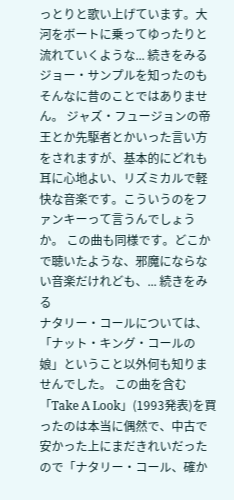っとりと歌い上げています。大河をボートに乗ってゆったりと流れていくような... 続きをみる
ジョー・サンプルを知ったのもそんなに昔のことではありません。 ジャズ・フュージョンの帝王とか先駆者とかいった言い方をされますが、基本的にどれも耳に心地よい、リズミカルで軽快な音楽です。こういうのをファンキーって言うんでしょうか。 この曲も同様です。どこかで聴いたような、邪魔にならない音楽だけれども、... 続きをみる
ナタリー・コールについては、「ナット・キング・コールの娘」ということ以外何も知りませんでした。 この曲を含む「Take A Look」(1993発表)を買ったのは本当に偶然で、中古で安かった上にまだきれいだったので「ナタリー・コール、確か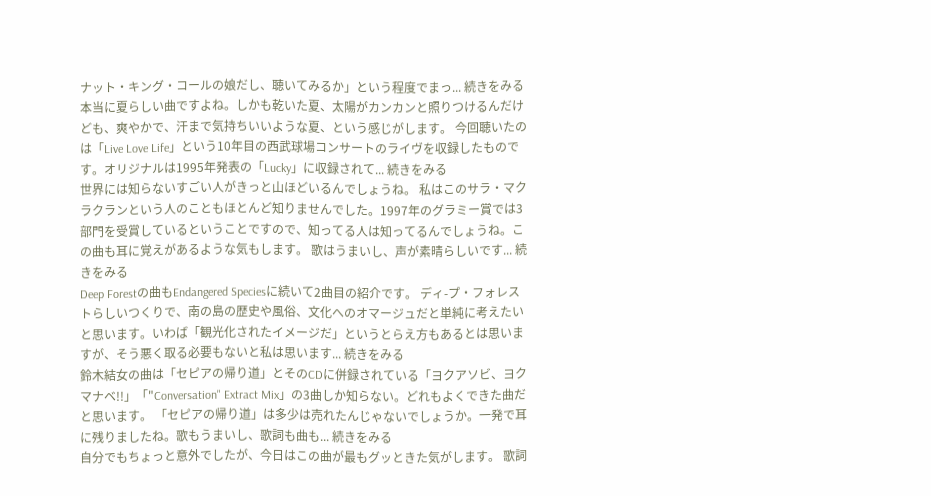ナット・キング・コールの娘だし、聴いてみるか」という程度でまっ... 続きをみる
本当に夏らしい曲ですよね。しかも乾いた夏、太陽がカンカンと照りつけるんだけども、爽やかで、汗まで気持ちいいような夏、という感じがします。 今回聴いたのは「Live Love Life」という10年目の西武球場コンサートのライヴを収録したものです。オリジナルは1995年発表の「Lucky」に収録されて... 続きをみる
世界には知らないすごい人がきっと山ほどいるんでしょうね。 私はこのサラ・マクラクランという人のこともほとんど知りませんでした。1997年のグラミー賞では3部門を受賞しているということですので、知ってる人は知ってるんでしょうね。この曲も耳に覚えがあるような気もします。 歌はうまいし、声が素晴らしいです... 続きをみる
Deep Forestの曲もEndangered Speciesに続いて2曲目の紹介です。 ディ-プ・フォレストらしいつくりで、南の島の歴史や風俗、文化へのオマージュだと単純に考えたいと思います。いわば「観光化されたイメージだ」というとらえ方もあるとは思いますが、そう悪く取る必要もないと私は思います... 続きをみる
鈴木結女の曲は「セピアの帰り道」とそのCDに併録されている「ヨクアソビ、ヨクマナベ!!」「"Conversation" Extract Mix」の3曲しか知らない。どれもよくできた曲だと思います。 「セピアの帰り道」は多少は売れたんじゃないでしょうか。一発で耳に残りましたね。歌もうまいし、歌詞も曲も... 続きをみる
自分でもちょっと意外でしたが、今日はこの曲が最もグッときた気がします。 歌詞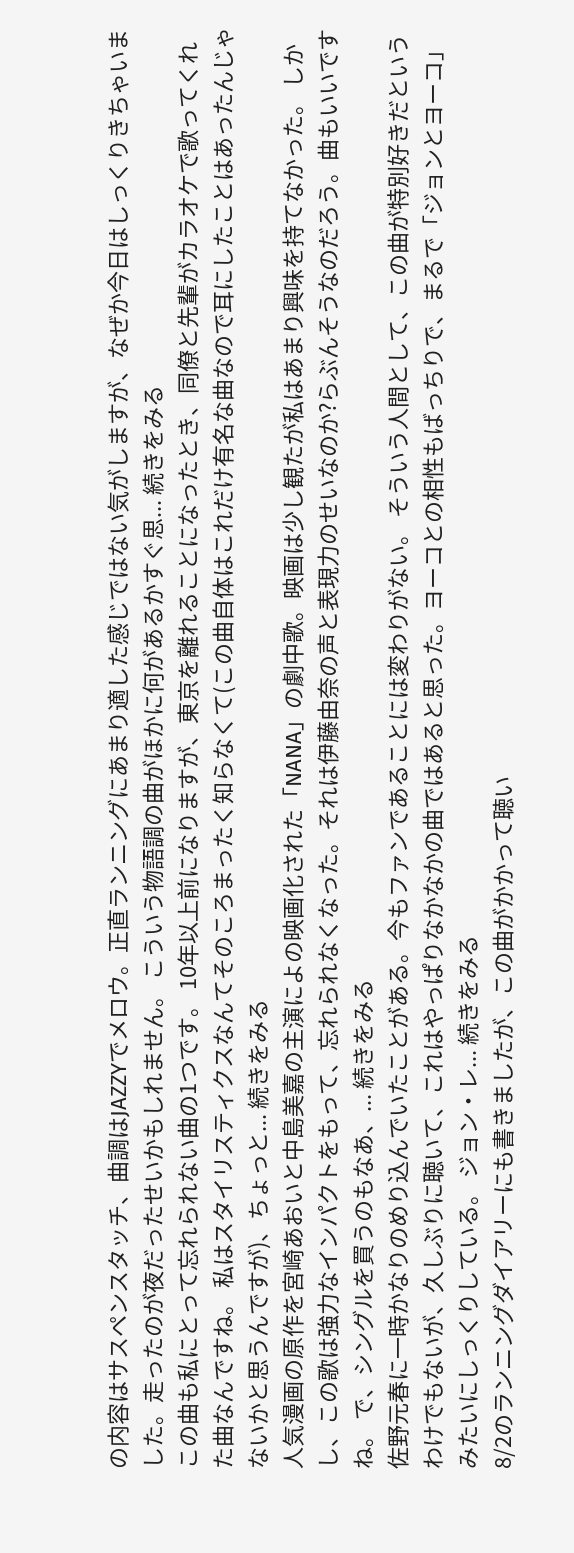の内容はサスペンスタッチ、曲調はJAZZYでメロウ。正直ランニングにあまり適した感じではない気がしますが、なぜか今日はしっくりきちゃいました。走ったのが夜だったせいかもしれません。 こういう物語調の曲がほかに何があるかすぐ思... 続きをみる
この曲も私にとって忘れられない曲の1つです。 10年以上前になりますが、東京を離れることになったとき、同僚と先輩がカラオケで歌ってくれた曲なんですね。 私はスタイリスティクスなんてそのころまったく知らなくて(この曲自体はこれだけ有名な曲なので耳にしたことはあったんじゃないかと思うんですが)、ちょっと... 続きをみる
人気漫画の原作を宮崎あおいと中島美嘉の主演によの映画化された「NANA」の劇中歌。映画は少し観たが私はあまり興味を持てなかった。 しかし、この歌は強力なインパクトをもって、忘れられなくなった。それは伊藤由奈の声と表現力のせいなのか?らぶんそうなのだろう。曲もいいですね。 で、シングルを買うのもなあ、... 続きをみる
佐野元春に一時かなりのめり込んでいたことがある。今もファンであることには変わりがない。 そういう人間として、この曲が特別好きだというわけでもないが、久しぶりに聴いて、これはやっぱりなかなかの曲ではあると思った。ヨーコとの相性もばっちりで、まるで「ジョンとヨーコ」みたいにしっくりしている。 ジョン・レ... 続きをみる
8/2のランニングダイアリーにも書きましたが、この曲がかかって聴い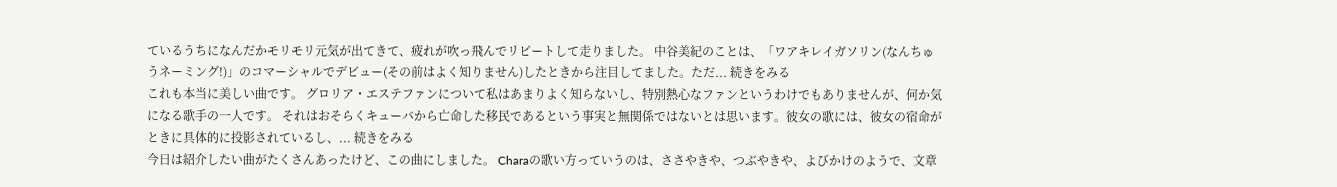ているうちになんだかモリモリ元気が出てきて、疲れが吹っ飛んでリピートして走りました。 中谷美紀のことは、「ワアキレイガソリン(なんちゅうネーミング!)」のコマーシャルでデビュー(その前はよく知りません)したときから注目してました。ただ... 続きをみる
これも本当に美しい曲です。 グロリア・エステファンについて私はあまりよく知らないし、特別熱心なファンというわけでもありませんが、何か気になる歌手の一人です。 それはおそらくキューバから亡命した移民であるという事実と無関係ではないとは思います。彼女の歌には、彼女の宿命がときに具体的に投影されているし、... 続きをみる
今日は紹介したい曲がたくさんあったけど、この曲にしました。 Charaの歌い方っていうのは、ささやきや、つぶやきや、よびかけのようで、文章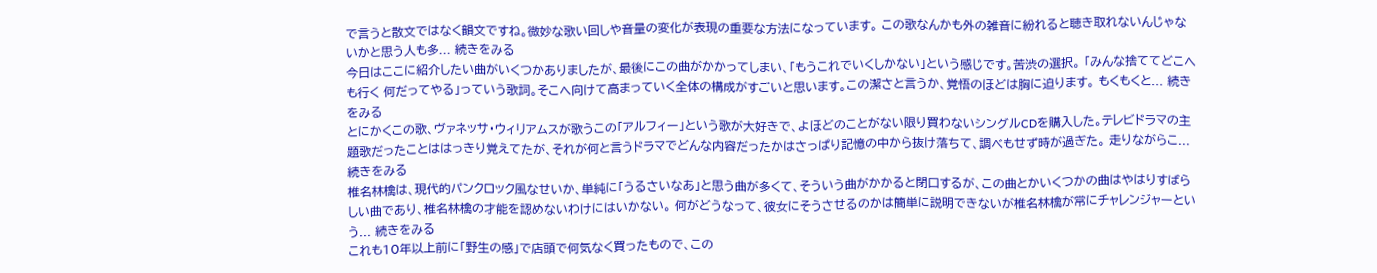で言うと散文ではなく韻文ですね。微妙な歌い回しや音量の変化が表現の重要な方法になっています。 この歌なんかも外の雑音に紛れると聴き取れないんじゃないかと思う人も多... 続きをみる
今日はここに紹介したい曲がいくつかありましたが、最後にこの曲がかかってしまい、「もうこれでいくしかない」という感じです。苦渋の選択。 「みんな捨ててどこへも行く 何だってやる」っていう歌詞。そこへ向けて高まっていく全体の構成がすごいと思います。この潔さと言うか、覚悟のほどは胸に迫ります。 もくもくと... 続きをみる
とにかくこの歌、ヴァネッサ・ウィリアムスが歌うこの「アルフィー」という歌が大好きで、よほどのことがない限り買わないシングルCDを購入した。テレビドラマの主題歌だったことははっきり覚えてたが、それが何と言うドラマでどんな内容だったかはさっぱり記憶の中から抜け落ちて、調べもせず時が過ぎた。 走りながらこ... 続きをみる
椎名林檎は、現代的パンクロック風なせいか、単純に「うるさいなあ」と思う曲が多くて、そういう曲がかかると閉口するが、この曲とかいくつかの曲はやはりすばらしい曲であり、椎名林檎の才能を認めないわけにはいかない。 何がどうなって、彼女にそうさせるのかは簡単に説明できないが椎名林檎が常にチャレンジャーという... 続きをみる
これも10年以上前に「野生の感」で店頭で何気なく買ったもので、この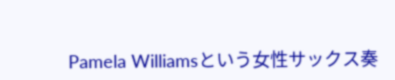Pamela Williamsという女性サックス奏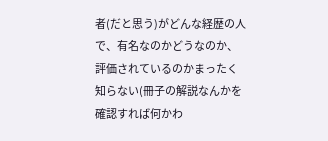者(だと思う)がどんな経歴の人で、有名なのかどうなのか、評価されているのかまったく知らない(冊子の解説なんかを確認すれば何かわ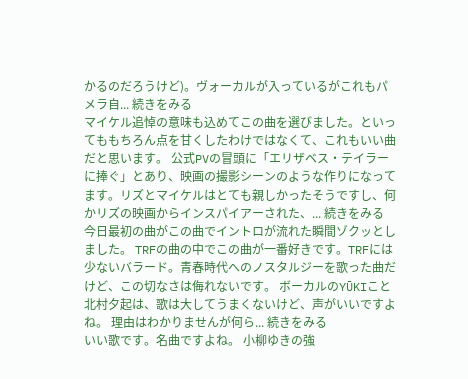かるのだろうけど)。ヴォーカルが入っているがこれもパメラ自... 続きをみる
マイケル追悼の意味も込めてこの曲を選びました。といってももちろん点を甘くしたわけではなくて、これもいい曲だと思います。 公式PVの冒頭に「エリザベス・テイラーに捧ぐ」とあり、映画の撮影シーンのような作りになってます。リズとマイケルはとても親しかったそうですし、何かリズの映画からインスパイアーされた、... 続きをみる
今日最初の曲がこの曲でイントロが流れた瞬間ゾクッとしました。 TRFの曲の中でこの曲が一番好きです。TRFには少ないバラード。青春時代へのノスタルジーを歌った曲だけど、この切なさは侮れないです。 ボーカルのYŪKIこと北村夕起は、歌は大してうまくないけど、声がいいですよね。 理由はわかりませんが何ら... 続きをみる
いい歌です。名曲ですよね。 小柳ゆきの強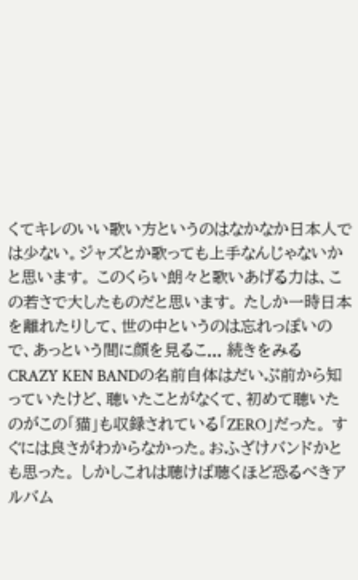くてキレのいい歌い方というのはなかなか日本人では少ない。ジャズとか歌っても上手なんじゃないかと思います。 このくらい朗々と歌いあげる力は、この若さで大したものだと思います。 たしか一時日本を離れたりして、世の中というのは忘れっぽいので、あっという間に顔を見るこ... 続きをみる
CRAZY KEN BANDの名前自体はだいぶ前から知っていたけど、聴いたことがなくて、初めて聴いたのがこの「猫」も収録されている「ZERO」だった。 すぐには良さがわからなかった。おふざけバンドかとも思った。 しかしこれは聴けば聴くほど恐るべきアルバム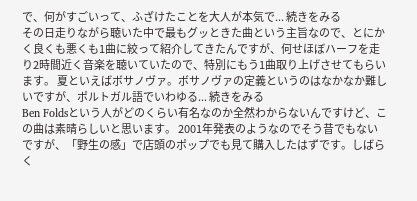で、何がすごいって、ふざけたことを大人が本気で... 続きをみる
その日走りながら聴いた中で最もグッときた曲という主旨なので、とにかく良くも悪くも1曲に絞って紹介してきたんですが、何せほぼハーフを走り2時間近く音楽を聴いていたので、特別にもう1曲取り上げさせてもらいます。 夏といえばボサノヴァ。ボサノヴァの定義というのはなかなか難しいですが、ポルトガル語でいわゆる... 続きをみる
Ben Foldsという人がどのくらい有名なのか全然わからないんですけど、この曲は素晴らしいと思います。 2001年発表のようなのでそう昔でもないですが、「野生の感」で店頭のポップでも見て購入したはずです。しばらく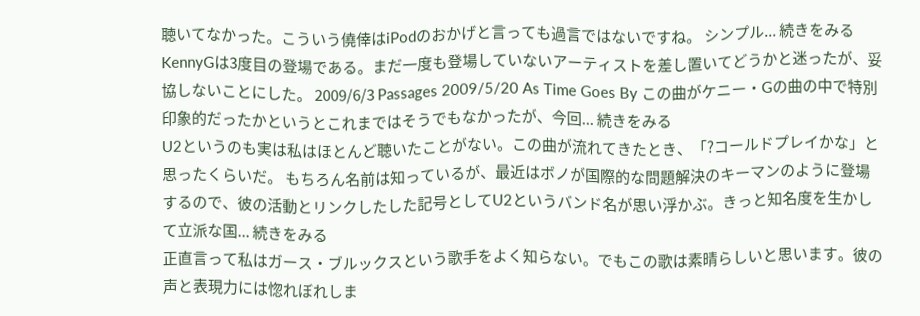聴いてなかった。こういう僥倖はiPodのおかげと言っても過言ではないですね。 シンプル... 続きをみる
KennyGは3度目の登場である。まだ一度も登場していないアーティストを差し置いてどうかと迷ったが、妥協しないことにした。 2009/6/3 Passages 2009/5/20 As Time Goes By この曲がケニー・Gの曲の中で特別印象的だったかというとこれまではそうでもなかったが、今回... 続きをみる
U2というのも実は私はほとんど聴いたことがない。この曲が流れてきたとき、「?コールドプレイかな」と思ったくらいだ。 もちろん名前は知っているが、最近はボノが国際的な問題解決のキーマンのように登場するので、彼の活動とリンクしたした記号としてU2というバンド名が思い浮かぶ。きっと知名度を生かして立派な国... 続きをみる
正直言って私はガース・ブルックスという歌手をよく知らない。でもこの歌は素晴らしいと思います。彼の声と表現力には惚れぼれしま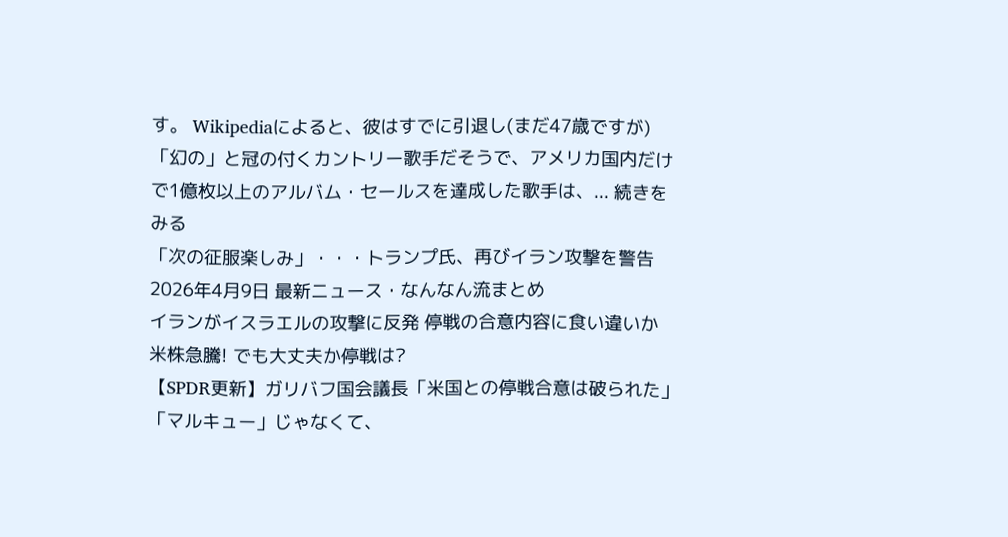す。 Wikipediaによると、彼はすでに引退し(まだ47歳ですが)「幻の」と冠の付くカントリー歌手だそうで、アメリカ国内だけで1億枚以上のアルバム・セールスを達成した歌手は、... 続きをみる
「次の征服楽しみ」・・・トランプ氏、再びイラン攻撃を警告
2026年4月9日 最新ニュース・なんなん流まとめ
イランがイスラエルの攻撃に反発 停戦の合意内容に食い違いか
米株急騰! でも大丈夫か停戦は?
【SPDR更新】ガリバフ国会議長「米国との停戦合意は破られた」
「マルキュー」じゃなくて、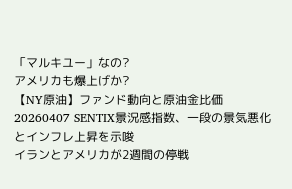「マルキユー」なの?
アメリカも爆上げか?
【NY原油】ファンド動向と原油金比価
20260407 SENTIX景況感指数、一段の景気悪化とインフレ上昇を示唆
イランとアメリカが2週間の停戦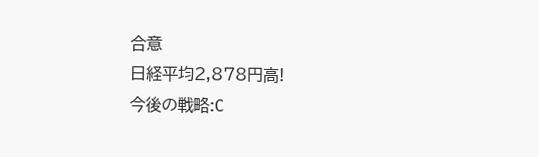合意
日経平均2,878円高!
今後の戦略:C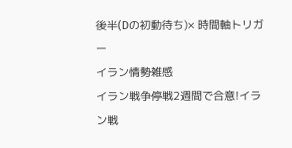後半(Dの初動待ち)× 時間軸トリガー
イラン情勢雑感
イラン戦争停戦2週間で合意!イラン戦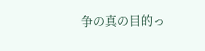争の真の目的っ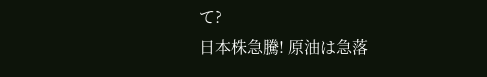て?
日本株急騰! 原油は急落